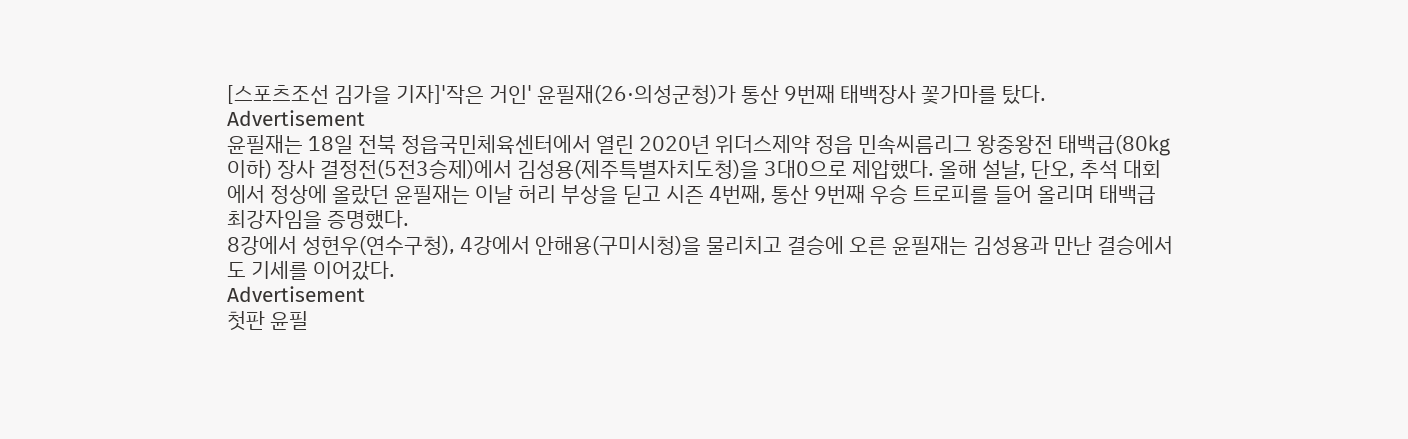[스포츠조선 김가을 기자]'작은 거인' 윤필재(26·의성군청)가 통산 9번째 태백장사 꽃가마를 탔다.
Advertisement
윤필재는 18일 전북 정읍국민체육센터에서 열린 2020년 위더스제약 정읍 민속씨름리그 왕중왕전 태백급(80㎏ 이하) 장사 결정전(5전3승제)에서 김성용(제주특별자치도청)을 3대0으로 제압했다. 올해 설날, 단오, 추석 대회에서 정상에 올랐던 윤필재는 이날 허리 부상을 딛고 시즌 4번째, 통산 9번째 우승 트로피를 들어 올리며 태백급 최강자임을 증명했다.
8강에서 성현우(연수구청), 4강에서 안해용(구미시청)을 물리치고 결승에 오른 윤필재는 김성용과 만난 결승에서도 기세를 이어갔다.
Advertisement
첫판 윤필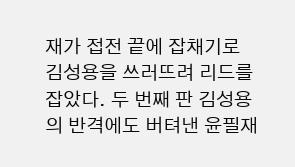재가 접전 끝에 잡채기로 김성용을 쓰러뜨려 리드를 잡았다. 두 번째 판 김성용의 반격에도 버텨낸 윤필재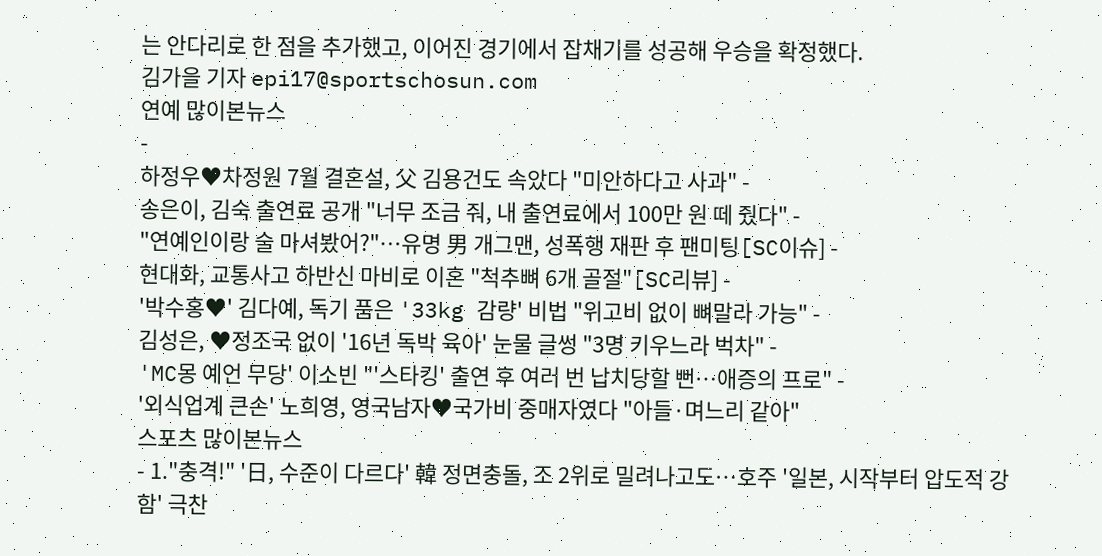는 안다리로 한 점을 추가했고, 이어진 경기에서 잡채기를 성공해 우승을 확정했다.
김가을 기자 epi17@sportschosun.com
연예 많이본뉴스
-
하정우♥차정원 7월 결혼설, 父 김용건도 속았다 "미안하다고 사과" -
송은이, 김숙 출연료 공개 "너무 조금 줘, 내 출연료에서 100만 원 떼 줬다" -
"연예인이랑 술 마셔봤어?"…유명 男 개그맨, 성폭행 재판 후 팬미팅[SC이슈] -
현대화, 교통사고 하반신 마비로 이혼 "척추뼈 6개 골절"[SC리뷰] -
'박수홍♥' 김다예, 독기 품은 '33kg 감량' 비법 "위고비 없이 뼈말라 가능" -
김성은, ♥정조국 없이 '16년 독박 육아' 눈물 글썽 "3명 키우느라 벅차" -
'MC몽 예언 무당' 이소빈 "'스타킹' 출연 후 여러 번 납치당할 뻔…애증의 프로" -
'외식업계 큰손' 노희영, 영국남자♥국가비 중매자였다 "아들·며느리 같아"
스포츠 많이본뉴스
- 1."충격!" '日, 수준이 다르다' 韓 정면충돌, 조 2위로 밀려나고도…호주 '일본, 시작부터 압도적 강함' 극찬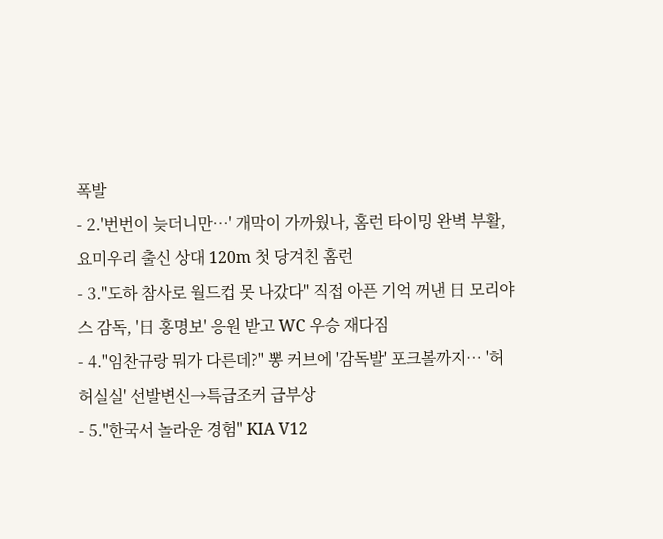폭발
- 2.'번번이 늦더니만…' 개막이 가까웠나, 홈런 타이밍 완벽 부활, 요미우리 출신 상대 120m 첫 당겨친 홈런
- 3."도하 참사로 월드컵 못 나갔다" 직접 아픈 기억 꺼낸 日 모리야스 감독, '日 홍명보' 응원 받고 WC 우승 재다짐
- 4."임찬규랑 뭐가 다른데?" 뽕 커브에 '감독발' 포크볼까지… '허허실실' 선발변신→특급조커 급부상
- 5."한국서 놀라운 경험" KIA V12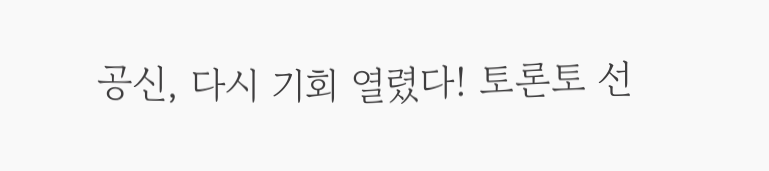공신, 다시 기회 열렸다! 토론토 선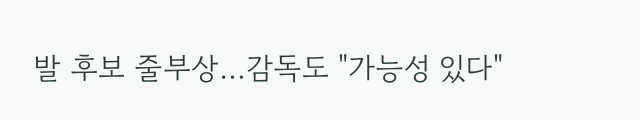발 후보 줄부상…감독도 "가능성 있다"